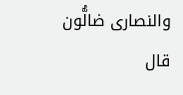والنصارى ضالُّون قال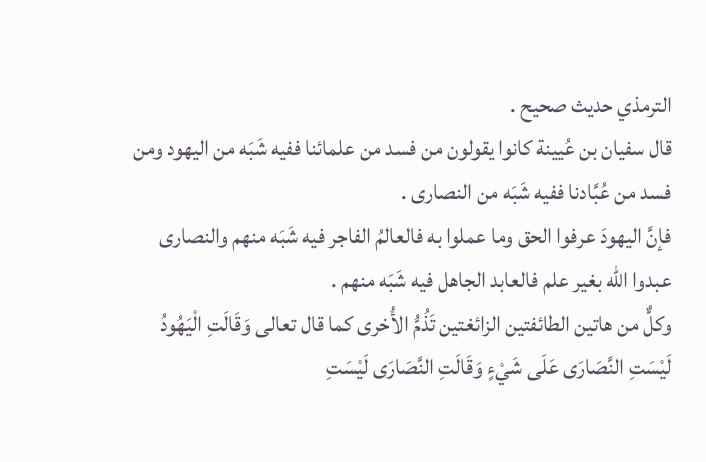الترمذي حديث صحيح .
قال سفيان بن عُيينة كانوا يقولون من فسد من علمائنا ففيه شَبَه من اليهود ومن فسد من عُبَّادنا ففيه شَبَه من النصارى .
فإنَّ اليهودَ عرفوا الحق وما عملوا به فالعالمُ الفاجر فيه شَبَه منهم والنصارى عبدوا الله بغير علم فالعابد الجاهل فيه شَبَه منهم .
وكلٌّ من هاتين الطائفتين الزائغتين تَذُمُّ الأُخرى كما قال تعالى وَقَالَتِ الْيَهُودُ لَيْسَتِ النَّصَارَى عَلَى شَيْءٍ وَقَالَتِ النَّصَارَى لَيْسَتِ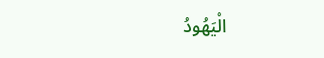الْيَهُودُ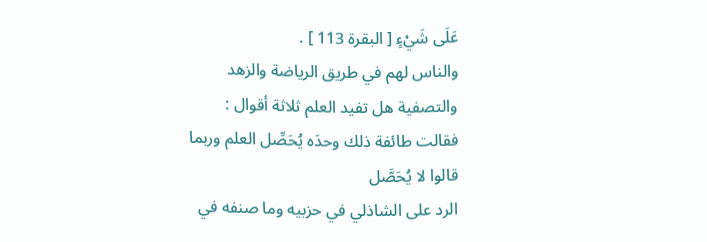عَلَى شَيْءٍ [ البقرة 113 ] .
والناس لهم في طريق الرياضة والزهد والتصفية هل تفيد العلم ثلاثة أقوال :
فقالت طائفة ذلك وحدَه يُحَصِّل العلم وربما قالوا لا يُحَصَّل
الرد على الشاذلي في حزبيه وما صنفه في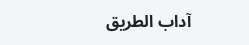آداب الطريق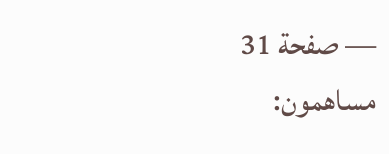— صفحة 31
مساهمون: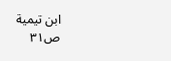ابن تيمية
ص٣١